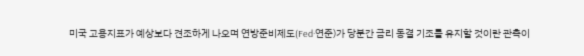미국 고용지표가 예상보다 견조하게 나오며 연방준비제도(Fed·연준)가 당분간 금리 동결 기조를 유지할 것이란 관측이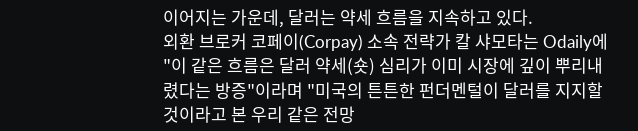이어지는 가운데, 달러는 약세 흐름을 지속하고 있다.
외환 브로커 코페이(Corpay) 소속 전략가 칼 샤모타는 Odaily에 "이 같은 흐름은 달러 약세(숏) 심리가 이미 시장에 깊이 뿌리내렸다는 방증"이라며 "미국의 튼튼한 펀더멘털이 달러를 지지할 것이라고 본 우리 같은 전망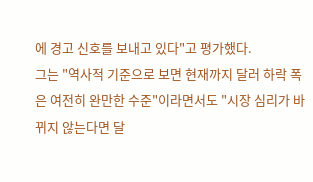에 경고 신호를 보내고 있다"고 평가했다.
그는 "역사적 기준으로 보면 현재까지 달러 하락 폭은 여전히 완만한 수준"이라면서도 "시장 심리가 바뀌지 않는다면 달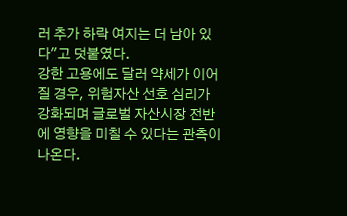러 추가 하락 여지는 더 남아 있다"고 덧붙였다.
강한 고용에도 달러 약세가 이어질 경우, 위험자산 선호 심리가 강화되며 글로벌 자산시장 전반에 영향을 미칠 수 있다는 관측이 나온다.